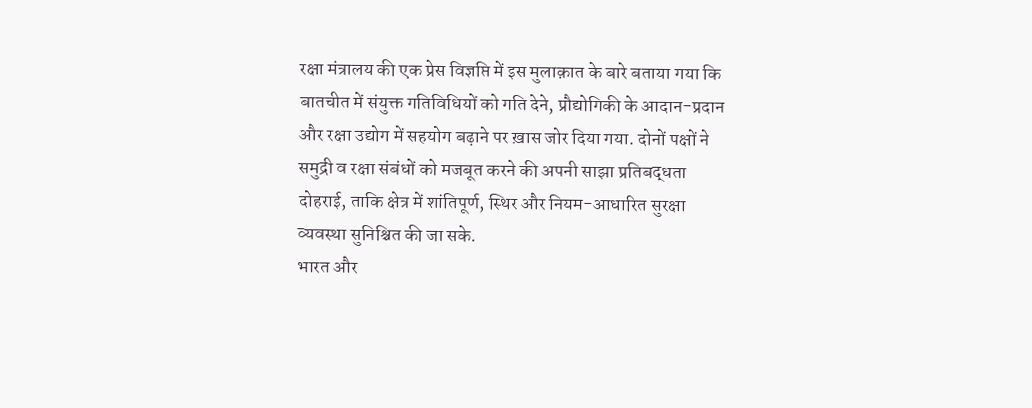रक्षा मंत्रालय की एक प्रेस विज्ञप्ति में इस मुलाक़ात के बारे बताया गया कि बातचीत में संयुक्त गतिविधियों को गति देने, प्रौद्योगिकी के आदान-प्रदान और रक्षा उद्योग में सहयोग बढ़ाने पर ख़ास जोर दिया गया. दोनों पक्षों ने समुद्री व रक्षा संबंधों को मजबूत करने की अपनी साझा प्रतिबद्धता दोहराई, ताकि क्षेत्र में शांतिपूर्ण, स्थिर और नियम-आधारित सुरक्षा व्यवस्था सुनिश्चित की जा सके.
भारत और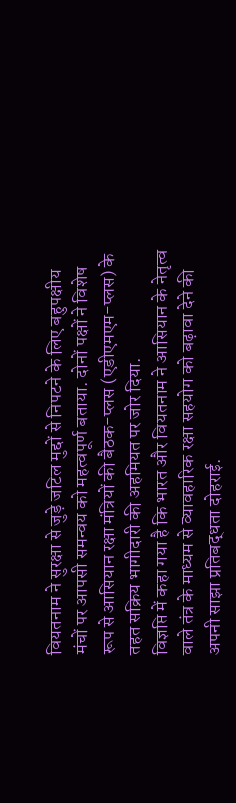वियतनाम ने सुरक्षा से जुड़े जटिल मुद्दों से निपटने के लिए बहुपक्षीय मंचों पर आपसी समन्वय को महत्वपूर्ण बताया. दोनों पक्षों ने विशेष रूप से आसियान रक्षा मंत्रियों की बैठक-प्लस (एडीएमएम-प्लस) के तहत सक्रिय भागीदारी की अहमियत पर जोर दिया.
विज्ञप्ति में कहा गया है कि भारत और वियतनाम ने आसियान के नेतृत्व वाले तंत्र के माध्यम से व्यावहारिक रक्षा सहयोग को बढ़ावा देने की अपनी साझा प्रतिबद्धता दोहराई.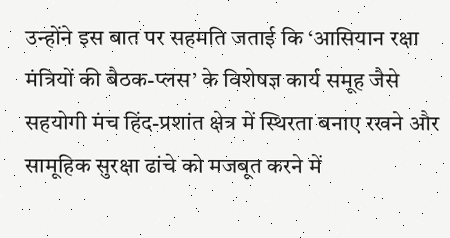उन्होंने इस बात पर सहमति जताई कि ‘आसियान रक्षा मंत्रियों की बैठक-प्लस’ के विशेषज्ञ कार्य समूह जैसे सहयोगी मंच हिंद-प्रशांत क्षेत्र में स्थिरता बनाए रखने और सामूहिक सुरक्षा ढांचे को मजबूत करने में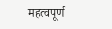महत्वपूर्ण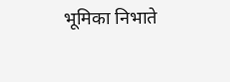भूमिका निभाते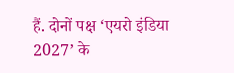हैं. दोनों पक्ष ‘एयरो इंडिया 2027’ के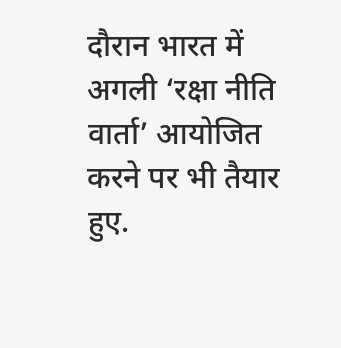दौरान भारत में अगली ‘रक्षा नीति वार्ता’ आयोजित करने पर भी तैयार हुए.